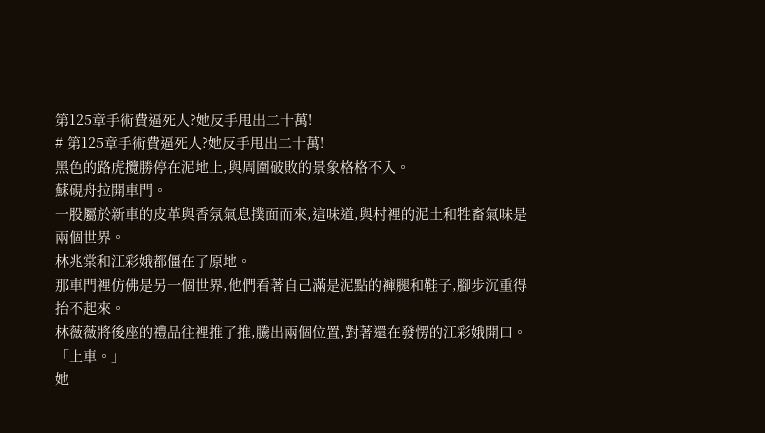第125章手術費逼死人?她反手甩出二十萬!
# 第125章手術費逼死人?她反手甩出二十萬!
黑色的路虎攬勝停在泥地上,與周圍破敗的景象格格不入。
蘇硯舟拉開車門。
一股屬於新車的皮革與香氛氣息撲面而來,這味道,與村裡的泥土和牲畜氣味是兩個世界。
林兆棠和江彩娥都僵在了原地。
那車門裡仿佛是另一個世界,他們看著自己滿是泥點的褲腿和鞋子,腳步沉重得抬不起來。
林薇薇將後座的禮品往裡推了推,騰出兩個位置,對著還在發愣的江彩娥開口。
「上車。」
她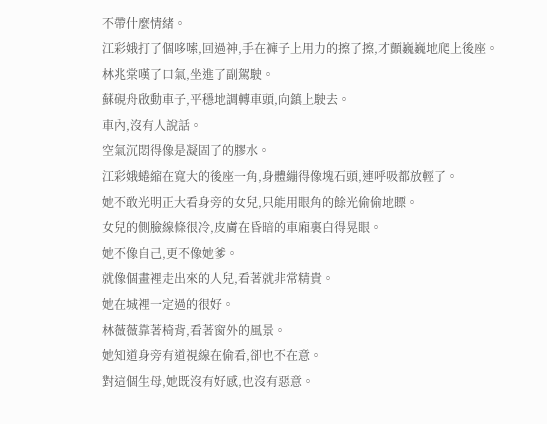不帶什麼情緒。
江彩娥打了個哆嗦,回過神,手在褲子上用力的擦了擦,才顫巍巍地爬上後座。
林兆棠嘆了口氣,坐進了副駕駛。
蘇硯舟啟動車子,平穩地調轉車頭,向鎮上駛去。
車內,沒有人說話。
空氣沉悶得像是凝固了的膠水。
江彩娥蜷縮在寬大的後座一角,身體繃得像塊石頭,連呼吸都放輕了。
她不敢光明正大看身旁的女兒,只能用眼角的餘光偷偷地瞟。
女兒的側臉線條很冷,皮膚在昏暗的車廂裏白得晃眼。
她不像自己,更不像她爹。
就像個畫裡走出來的人兒,看著就非常精貴。
她在城裡一定過的很好。
林薇薇靠著椅背,看著窗外的風景。
她知道身旁有道視線在偷看,卻也不在意。
對這個生母,她既沒有好感,也沒有惡意。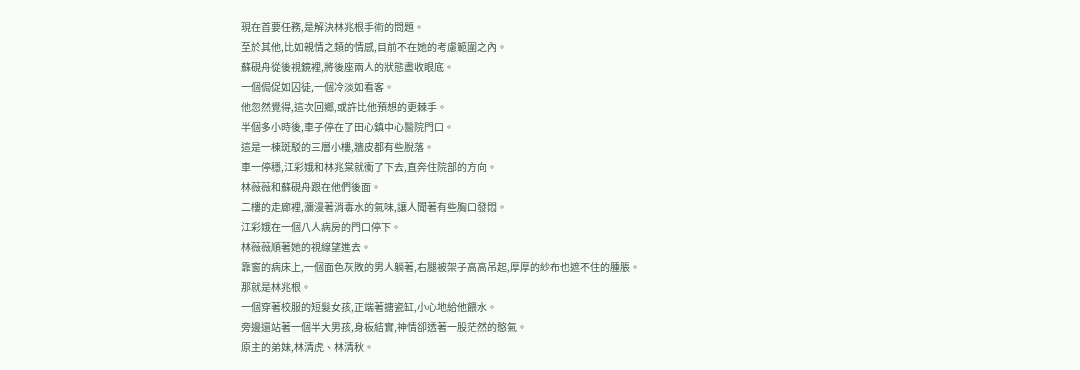現在首要任務,是解決林兆根手術的問題。
至於其他,比如親情之類的情感,目前不在她的考慮範圍之內。
蘇硯舟從後視鏡裡,將後座兩人的狀態盡收眼底。
一個侷促如囚徒,一個冷淡如看客。
他忽然覺得,這次回鄉,或許比他預想的更棘手。
半個多小時後,車子停在了田心鎮中心醫院門口。
這是一棟斑駁的三層小樓,牆皮都有些脫落。
車一停穩,江彩娥和林兆棠就衝了下去,直奔住院部的方向。
林薇薇和蘇硯舟跟在他們後面。
二樓的走廊裡,瀰漫著消毒水的氣味,讓人聞著有些胸口發悶。
江彩娥在一個八人病房的門口停下。
林薇薇順著她的視線望進去。
靠窗的病床上,一個面色灰敗的男人躺著,右腿被架子高高吊起,厚厚的紗布也遮不住的腫脹。
那就是林兆根。
一個穿著校服的短髮女孩,正端著搪瓷缸,小心地給他餵水。
旁邊還站著一個半大男孩,身板結實,神情卻透著一股茫然的憨氣。
原主的弟妹,林清虎、林清秋。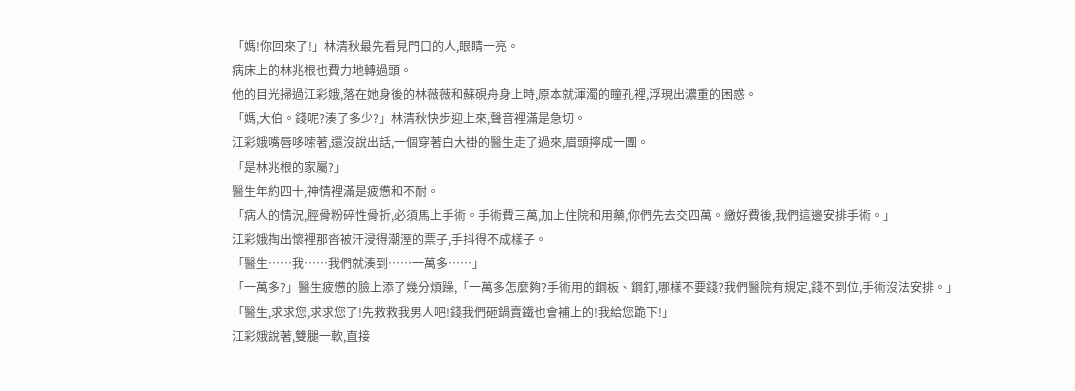「媽!你回來了!」林清秋最先看見門口的人,眼睛一亮。
病床上的林兆根也費力地轉過頭。
他的目光掃過江彩娥,落在她身後的林薇薇和蘇硯舟身上時,原本就渾濁的瞳孔裡,浮現出濃重的困惑。
「媽,大伯。錢呢?湊了多少?」林清秋快步迎上來,聲音裡滿是急切。
江彩娥嘴唇哆嗦著,還沒說出話,一個穿著白大褂的醫生走了過來,眉頭擰成一團。
「是林兆根的家屬?」
醫生年約四十,神情裡滿是疲憊和不耐。
「病人的情況,脛骨粉碎性骨折,必須馬上手術。手術費三萬,加上住院和用藥,你們先去交四萬。繳好費後,我們這邊安排手術。」
江彩娥掏出懷裡那沓被汗浸得潮溼的票子,手抖得不成樣子。
「醫生……我……我們就湊到……一萬多……」
「一萬多?」醫生疲憊的臉上添了幾分煩躁,「一萬多怎麼夠?手術用的鋼板、鋼釘,哪樣不要錢?我們醫院有規定,錢不到位,手術沒法安排。」
「醫生,求求您,求求您了!先救救我男人吧!錢我們砸鍋賣鐵也會補上的!我給您跪下!」
江彩娥說著,雙腿一軟,直接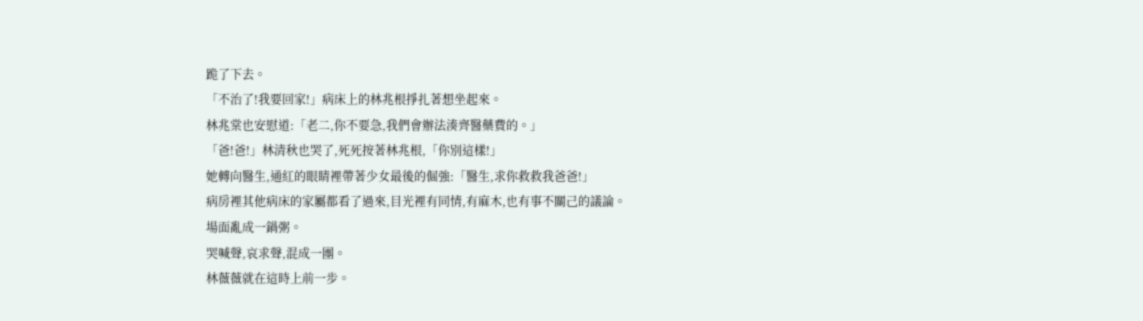跪了下去。
「不治了!我要回家!」病床上的林兆根掙扎著想坐起來。
林兆棠也安慰道:「老二,你不要急,我們會辦法湊齊醫藥費的。」
「爸!爸!」林清秋也哭了,死死按著林兆根,「你別這樣!」
她轉向醫生,通紅的眼睛裡帶著少女最後的倔強:「醫生,求你救救我爸爸!」
病房裡其他病床的家屬都看了過來,目光裡有同情,有麻木,也有事不關己的議論。
場面亂成一鍋粥。
哭喊聲,哀求聲,混成一團。
林薇薇就在這時上前一步。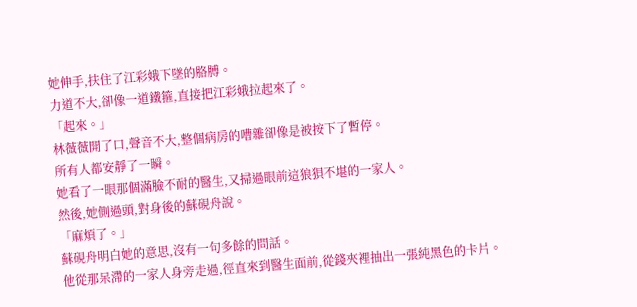她伸手,扶住了江彩娥下墜的胳膊。
力道不大,卻像一道鐵箍,直接把江彩娥拉起來了。
「起來。」
林薇薇開了口,聲音不大,整個病房的嘈雜卻像是被按下了暫停。
所有人都安靜了一瞬。
她看了一眼那個滿臉不耐的醫生,又掃過眼前這狼狽不堪的一家人。
然後,她側過頭,對身後的蘇硯舟說。
「麻煩了。」
蘇硯舟明白她的意思,沒有一句多餘的問話。
他從那呆滯的一家人身旁走過,徑直來到醫生面前,從錢夾裡抽出一張純黑色的卡片。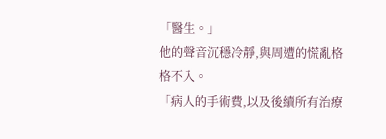「醫生。」
他的聲音沉穩冷靜,與周遭的慌亂格格不入。
「病人的手術費,以及後續所有治療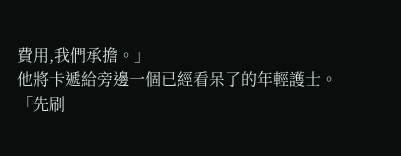費用,我們承擔。」
他將卡遞給旁邊一個已經看呆了的年輕護士。
「先刷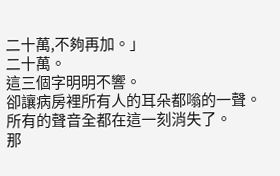二十萬,不夠再加。」
二十萬。
這三個字明明不響。
卻讓病房裡所有人的耳朵都嗡的一聲。
所有的聲音全都在這一刻消失了。
那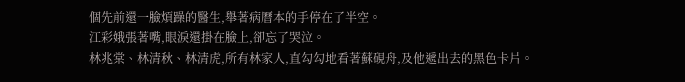個先前還一臉煩躁的醫生,舉著病曆本的手停在了半空。
江彩娥張著嘴,眼淚還掛在臉上,卻忘了哭泣。
林兆棠、林清秋、林清虎,所有林家人,直勾勾地看著蘇硯舟,及他遞出去的黑色卡片。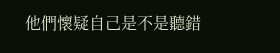他們懷疑自己是不是聽錯